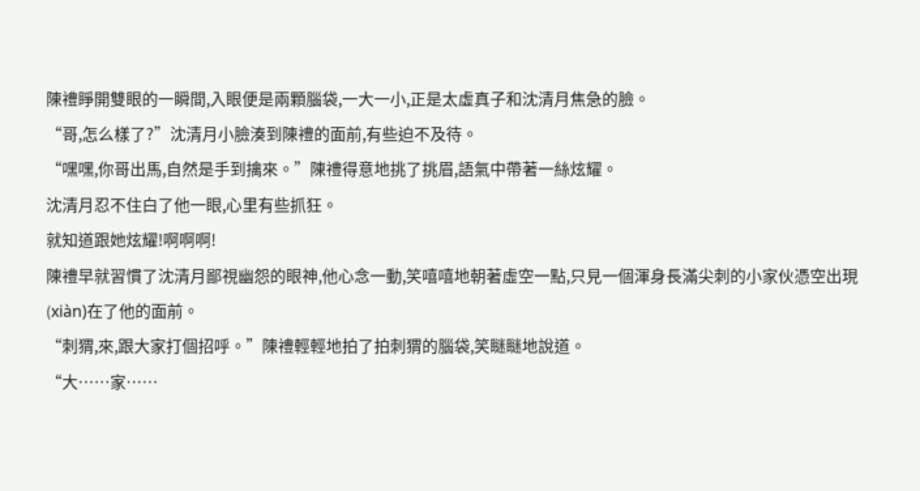陳禮睜開雙眼的一瞬間,入眼便是兩顆腦袋,一大一小,正是太虛真子和沈清月焦急的臉。
“哥,怎么樣了?”沈清月小臉湊到陳禮的面前,有些迫不及待。
“嘿嘿,你哥出馬,自然是手到擒來。”陳禮得意地挑了挑眉,語氣中帶著一絲炫耀。
沈清月忍不住白了他一眼,心里有些抓狂。
就知道跟她炫耀!啊啊啊!
陳禮早就習慣了沈清月鄙視幽怨的眼神,他心念一動,笑嘻嘻地朝著虛空一點,只見一個渾身長滿尖刺的小家伙憑空出現(xiàn)在了他的面前。
“刺猬,來,跟大家打個招呼。”陳禮輕輕地拍了拍刺猬的腦袋,笑瞇瞇地說道。
“大……家……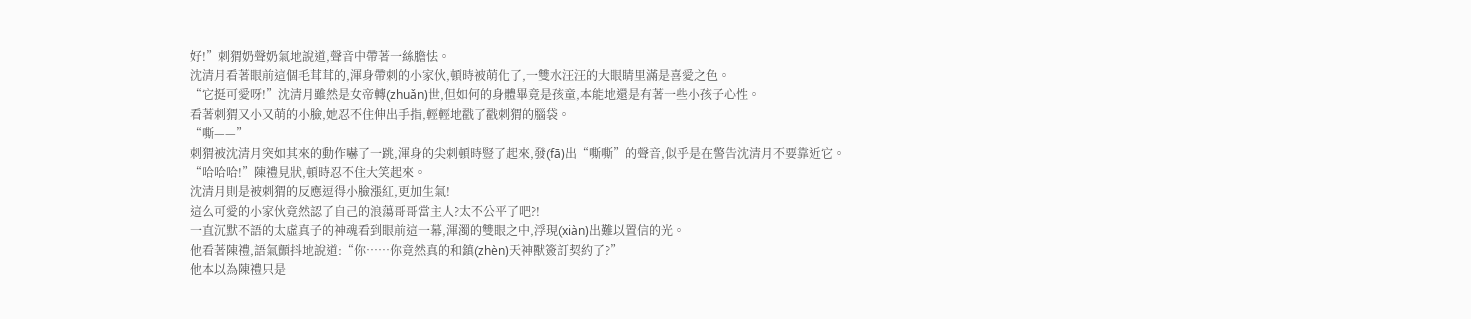好!”刺猬奶聲奶氣地說道,聲音中帶著一絲膽怯。
沈清月看著眼前這個毛茸茸的,渾身帶刺的小家伙,頓時被萌化了,一雙水汪汪的大眼睛里滿是喜愛之色。
“它挺可愛呀!”沈清月雖然是女帝轉(zhuǎn)世,但如何的身體畢竟是孩童,本能地還是有著一些小孩子心性。
看著刺猬又小又萌的小臉,她忍不住伸出手指,輕輕地戳了戳刺猬的腦袋。
“嘶——”
刺猬被沈清月突如其來的動作嚇了一跳,渾身的尖刺頓時豎了起來,發(fā)出“嘶嘶”的聲音,似乎是在警告沈清月不要靠近它。
“哈哈哈!”陳禮見狀,頓時忍不住大笑起來。
沈清月則是被刺猬的反應逗得小臉漲紅,更加生氣!
這么可愛的小家伙竟然認了自己的浪蕩哥哥當主人?太不公平了吧?!
一直沉默不語的太虛真子的神魂看到眼前這一幕,渾濁的雙眼之中,浮現(xiàn)出難以置信的光。
他看著陳禮,語氣顫抖地說道:“你……你竟然真的和鎮(zhèn)天神獸簽訂契約了?”
他本以為陳禮只是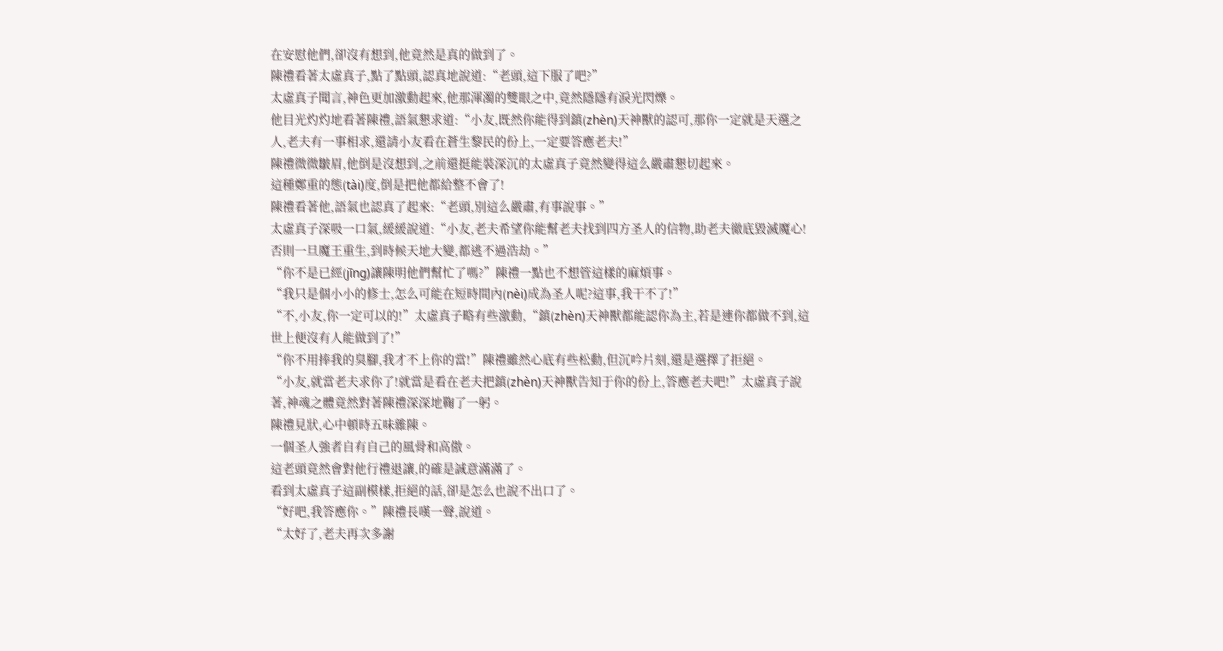在安慰他們,卻沒有想到,他竟然是真的做到了。
陳禮看著太虛真子,點了點頭,認真地說道:“老頭,這下服了吧?”
太虛真子聞言,神色更加激動起來,他那渾濁的雙眼之中,竟然隱隱有淚光閃爍。
他目光灼灼地看著陳禮,語氣懇求道:“小友,既然你能得到鎮(zhèn)天神獸的認可,那你一定就是天選之人,老夫有一事相求,還請小友看在蒼生黎民的份上,一定要答應老夫!”
陳禮微微皺眉,他倒是沒想到,之前還挺能裝深沉的太虛真子竟然變得這么嚴肅懇切起來。
這種鄭重的態(tài)度,倒是把他都給整不會了!
陳禮看著他,語氣也認真了起來:“老頭,別這么嚴肅,有事說事。”
太虛真子深吸一口氣,緩緩說道:“小友,老夫希望你能幫老夫找到四方圣人的信物,助老夫徹底毀滅魔心!否則一旦魔王重生,到時候天地大變,都逃不過浩劫。”
“你不是已經(jīng)讓陳明他們幫忙了嗎?”陳禮一點也不想管這樣的麻煩事。
“我只是個小小的修士,怎么可能在短時間內(nèi)成為圣人呢?這事,我干不了!”
“不,小友,你一定可以的!”太虛真子略有些激動,“鎮(zhèn)天神獸都能認你為主,若是連你都做不到,這世上便沒有人能做到了!”
“你不用捧我的臭腳,我才不上你的當!”陳禮雖然心底有些松動,但沉吟片刻,還是選擇了拒絕。
“小友,就當老夫求你了!就當是看在老夫把鎮(zhèn)天神獸告知于你的份上,答應老夫吧!”太虛真子說著,神魂之體竟然對著陳禮深深地鞠了一躬。
陳禮見狀,心中頓時五味雜陳。
一個圣人強者自有自己的風骨和高傲。
這老頭竟然會對他行禮退讓,的確是誠意滿滿了。
看到太虛真子這副模樣,拒絕的話,卻是怎么也說不出口了。
“好吧,我答應你。”陳禮長嘆一聲,說道。
“太好了,老夫再次多謝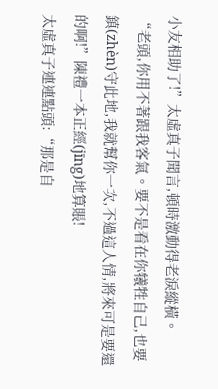小友相助了!”太虛真子聞言,頓時激動得老淚縱橫。
“老頭,你用不著跟我客氣。要不是看在你犧牲自己,也要鎮(zhèn)守此地,我就幫你一次,不過這人情,將來可是要還的啊!”陳禮一本正經(jīng)地算賬!
太虛真子連連點頭:“那是自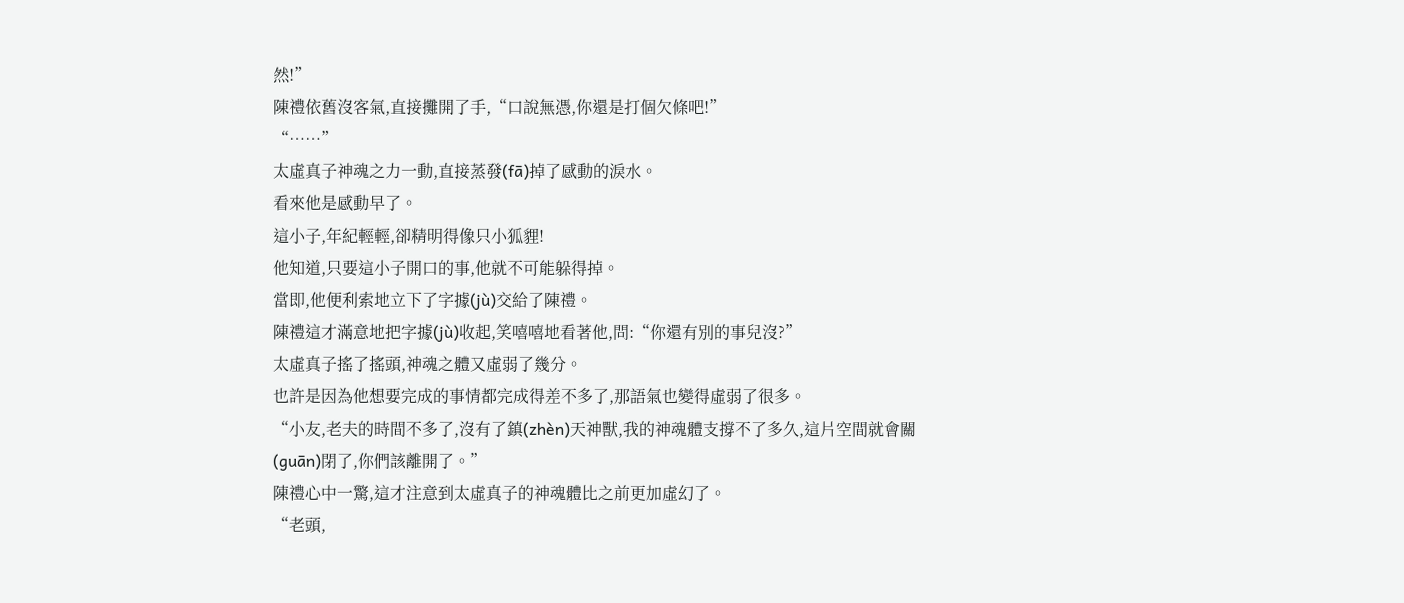然!”
陳禮依舊沒客氣,直接攤開了手,“口說無憑,你還是打個欠條吧!”
“……”
太虛真子神魂之力一動,直接蒸發(fā)掉了感動的淚水。
看來他是感動早了。
這小子,年紀輕輕,卻精明得像只小狐貍!
他知道,只要這小子開口的事,他就不可能躲得掉。
當即,他便利索地立下了字據(jù)交給了陳禮。
陳禮這才滿意地把字據(jù)收起,笑嘻嘻地看著他,問:“你還有別的事兒沒?”
太虛真子搖了搖頭,神魂之體又虛弱了幾分。
也許是因為他想要完成的事情都完成得差不多了,那語氣也變得虛弱了很多。
“小友,老夫的時間不多了,沒有了鎮(zhèn)天神獸,我的神魂體支撐不了多久,這片空間就會關(guān)閉了,你們該離開了。”
陳禮心中一驚,這才注意到太虛真子的神魂體比之前更加虛幻了。
“老頭,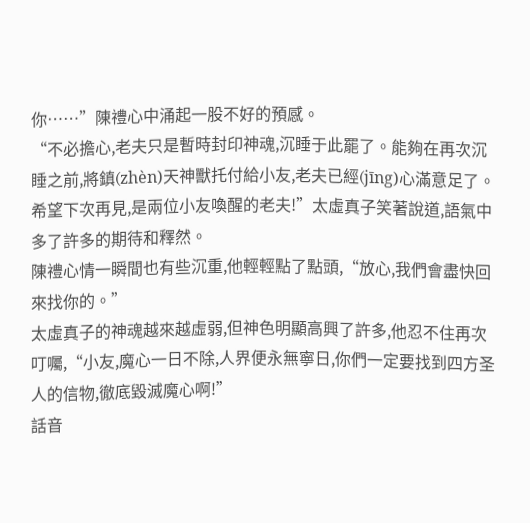你……”陳禮心中涌起一股不好的預感。
“不必擔心,老夫只是暫時封印神魂,沉睡于此罷了。能夠在再次沉睡之前,將鎮(zhèn)天神獸托付給小友,老夫已經(jīng)心滿意足了。希望下次再見,是兩位小友喚醒的老夫!”太虛真子笑著說道,語氣中多了許多的期待和釋然。
陳禮心情一瞬間也有些沉重,他輕輕點了點頭,“放心,我們會盡快回來找你的。”
太虛真子的神魂越來越虛弱,但神色明顯高興了許多,他忍不住再次叮囑,“小友,魔心一日不除,人界便永無寧日,你們一定要找到四方圣人的信物,徹底毀滅魔心啊!”
話音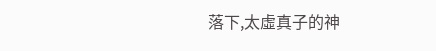落下,太虛真子的神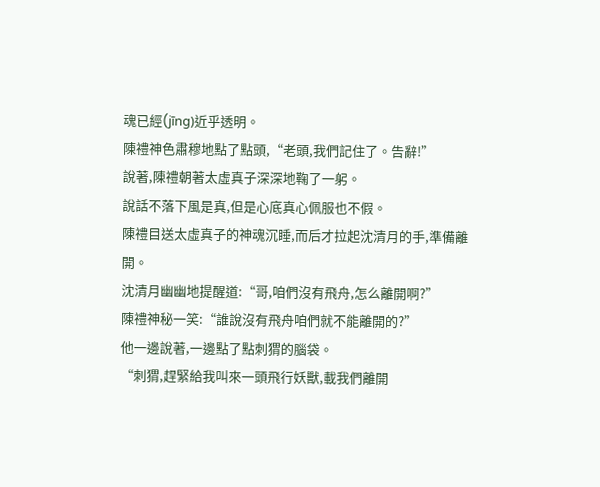魂已經(jīng)近乎透明。
陳禮神色肅穆地點了點頭,“老頭,我們記住了。告辭!”
說著,陳禮朝著太虛真子深深地鞠了一躬。
說話不落下風是真,但是心底真心佩服也不假。
陳禮目送太虛真子的神魂沉睡,而后才拉起沈清月的手,準備離開。
沈清月幽幽地提醒道:“哥,咱們沒有飛舟,怎么離開啊?”
陳禮神秘一笑:“誰說沒有飛舟咱們就不能離開的?”
他一邊說著,一邊點了點刺猬的腦袋。
“刺猬,趕緊給我叫來一頭飛行妖獸,載我們離開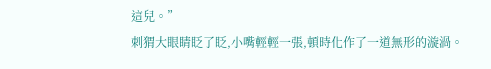這兒。”
刺猬大眼睛眨了眨,小嘴輕輕一張,頓時化作了一道無形的漩渦。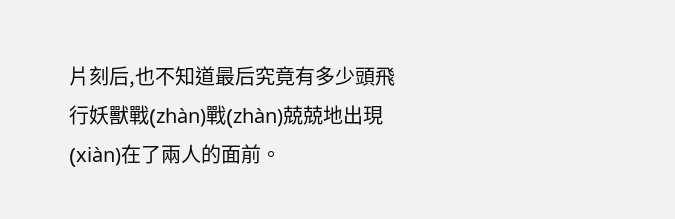片刻后,也不知道最后究竟有多少頭飛行妖獸戰(zhàn)戰(zhàn)兢兢地出現(xiàn)在了兩人的面前。